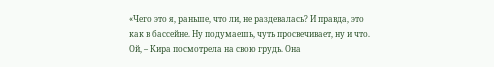«Чего это я, раньше, что ли, не раздевалась? И правда, это как в бассейне. Ну подумаешь, чуть просвечивает, ну и что. Ой, – Кира посмотрела на свою грудь. Она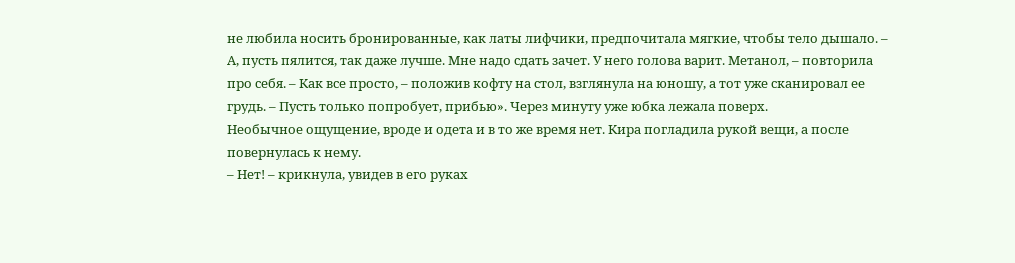не любила носить бронированные, как латы лифчики, предпочитала мягкие, чтобы тело дышало. – А, пусть пялится, так даже лучше. Мне надо сдать зачет. У него голова варит. Метанол, – повторила про себя. – Как все просто, – положив кофту на стол, взглянула на юношу, а тот уже сканировал ее грудь. – Пусть только попробует, прибью». Через минуту уже юбка лежала поверх.
Необычное ощущение, вроде и одета и в то же время нет. Кира погладила рукой вещи, а после повернулась к нему.
– Нет! – крикнула, увидев в его руках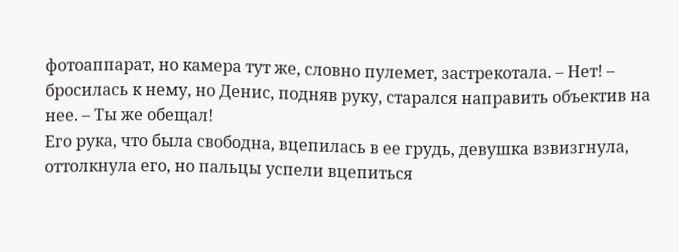фотоаппарат, но камера тут же, словно пулемет, застрекотала. – Нет! – бросилась к нему, но Денис, подняв руку, старался направить объектив на нее. – Ты же обещал!
Его рука, что была свободна, вцепилась в ее грудь, девушка взвизгнула, оттолкнула его, но пальцы успели вцепиться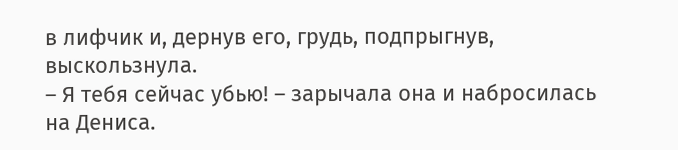в лифчик и, дернув его, грудь, подпрыгнув, выскользнула.
– Я тебя сейчас убью! – зарычала она и набросилась на Дениса.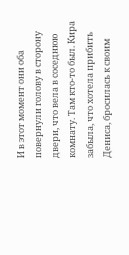И в этот момент они оба повернули голову в сторону двери, что вела в соседнюю комнату. Там кто-то был. Кира забыла, что хотела прибить Дениса, бросилась к своим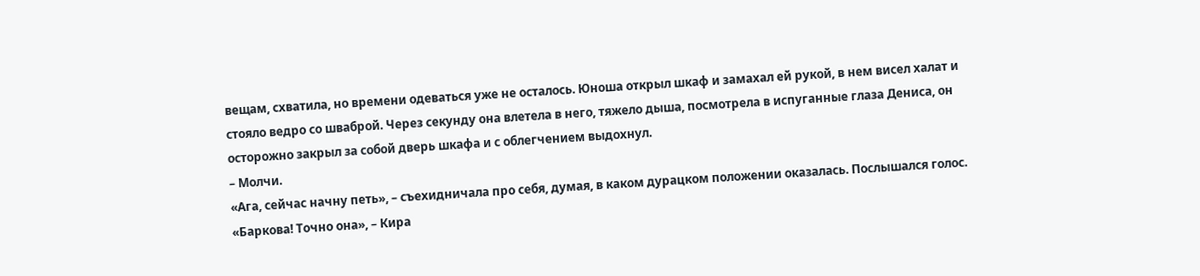вещам, схватила, но времени одеваться уже не осталось. Юноша открыл шкаф и замахал ей рукой, в нем висел халат и стояло ведро со шваброй. Через секунду она влетела в него, тяжело дыша, посмотрела в испуганные глаза Дениса, он осторожно закрыл за собой дверь шкафа и с облегчением выдохнул.
– Молчи.
«Ага, сейчас начну петь», – съехидничала про себя, думая, в каком дурацком положении оказалась. Послышался голос. «Баркова! Точно она», – Кира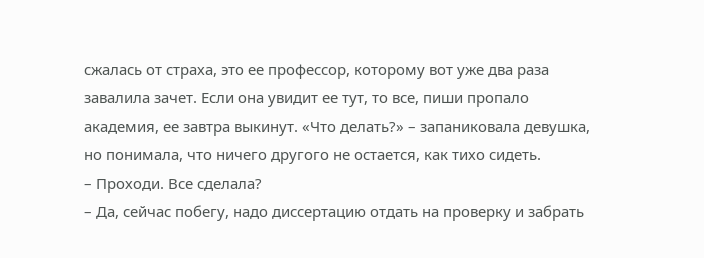сжалась от страха, это ее профессор, которому вот уже два раза завалила зачет. Если она увидит ее тут, то все, пиши пропало академия, ее завтра выкинут. «Что делать?» – запаниковала девушка, но понимала, что ничего другого не остается, как тихо сидеть.
– Проходи. Все сделала?
– Да, сейчас побегу, надо диссертацию отдать на проверку и забрать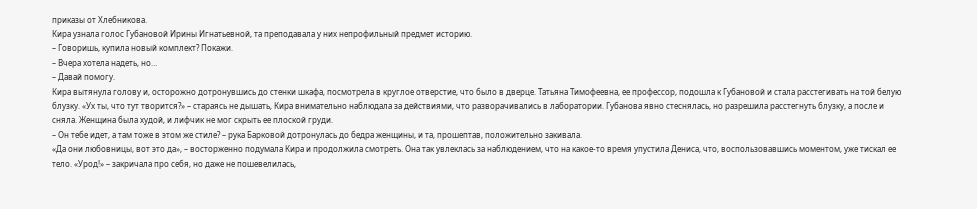приказы от Хлебникова.
Кира узнала голос Губановой Ирины Игнатьевной, та преподавала у них непрофильный предмет историю.
– Говоришь, купила новый комплект? Покажи.
– Вчера хотела надеть, но…
– Давай помогу.
Кира вытянула голову и, осторожно дотронувшись до стенки шкафа, посмотрела в круглое отверстие, что было в дверце. Татьяна Тимофеевна, ее профессор, подошла к Губановой и стала расстегивать на той белую блузку. «Ух ты, что тут творится?» – стараясь не дышать, Кира внимательно наблюдала за действиями, что разворачивались в лаборатории. Губанова явно стеснялась, но разрешила расстегнуть блузку, а после и сняла. Женщина была худой, и лифчик не мог скрыть ее плоской груди.
– Он тебе идет, а там тоже в этом же стиле? – рука Барковой дотронулась до бедра женщины, и та, прошептав, положительно закивала.
«Да они любовницы, вот это да», – восторженно подумала Кира и продолжила смотреть. Она так увлеклась за наблюдением, что на какое-то время упустила Дениса, что, воспользовавшись моментом, уже тискал ее тело. «Урод!» – закричала про себя, но даже не пошевелилась,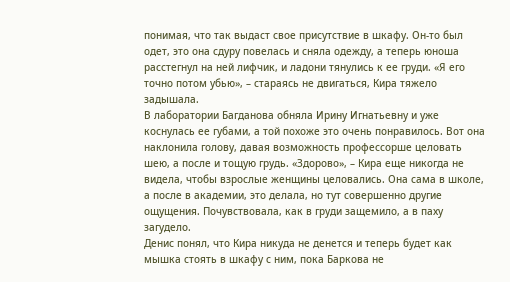понимая, что так выдаст свое присутствие в шкафу. Он-то был одет, это она сдуру повелась и сняла одежду, а теперь юноша расстегнул на ней лифчик, и ладони тянулись к ее груди. «Я его точно потом убью», – стараясь не двигаться, Кира тяжело задышала.
В лаборатории Багданова обняла Ирину Игнатьевну и уже коснулась ее губами, а той похоже это очень понравилось. Вот она наклонила голову, давая возможность профессорше целовать шею, а после и тощую грудь. «Здорово», – Кира еще никогда не видела, чтобы взрослые женщины целовались. Она сама в школе, а после в академии, это делала, но тут совершенно другие ощущения. Почувствовала, как в груди защемило, а в паху загудело.
Денис понял, что Кира никуда не денется и теперь будет как мышка стоять в шкафу с ним, пока Баркова не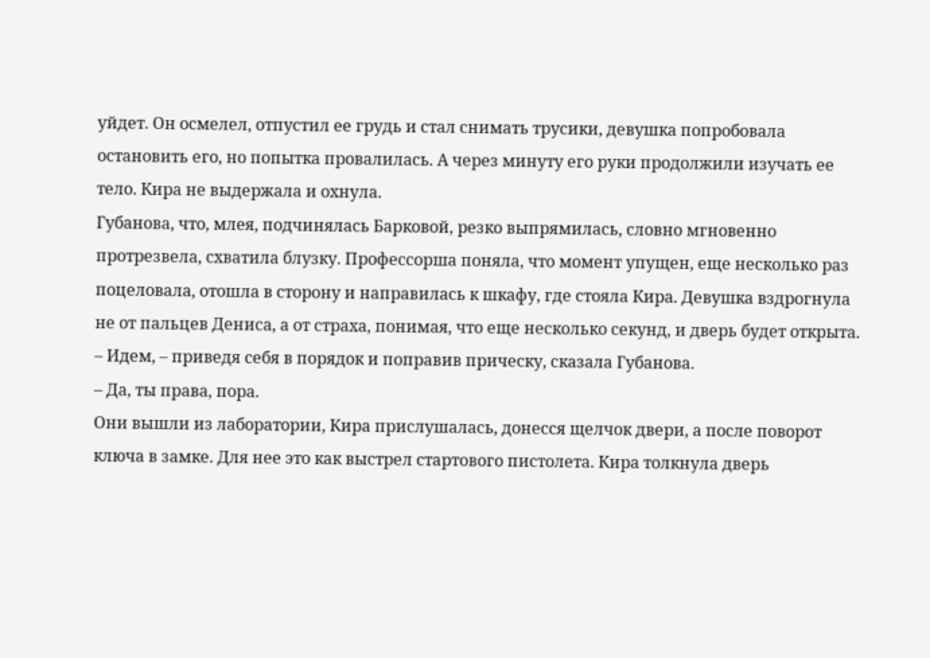уйдет. Он осмелел, отпустил ее грудь и стал снимать трусики, девушка попробовала остановить его, но попытка провалилась. А через минуту его руки продолжили изучать ее тело. Кира не выдержала и охнула.
Губанова, что, млея, подчинялась Барковой, резко выпрямилась, словно мгновенно протрезвела, схватила блузку. Профессорша поняла, что момент упущен, еще несколько раз поцеловала, отошла в сторону и направилась к шкафу, где стояла Кира. Девушка вздрогнула не от пальцев Дениса, а от страха, понимая, что еще несколько секунд, и дверь будет открыта.
– Идем, – приведя себя в порядок и поправив прическу, сказала Губанова.
– Да, ты права, пора.
Они вышли из лаборатории, Кира прислушалась, донесся щелчок двери, а после поворот ключа в замке. Для нее это как выстрел стартового пистолета. Кира толкнула дверь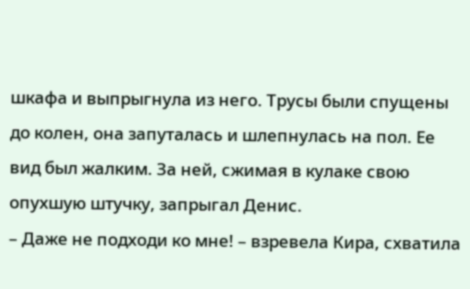шкафа и выпрыгнула из него. Трусы были спущены до колен, она запуталась и шлепнулась на пол. Ее вид был жалким. За ней, сжимая в кулаке свою опухшую штучку, запрыгал Денис.
– Даже не подходи ко мне! – взревела Кира, схватила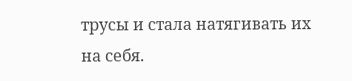трусы и стала натягивать их на себя.